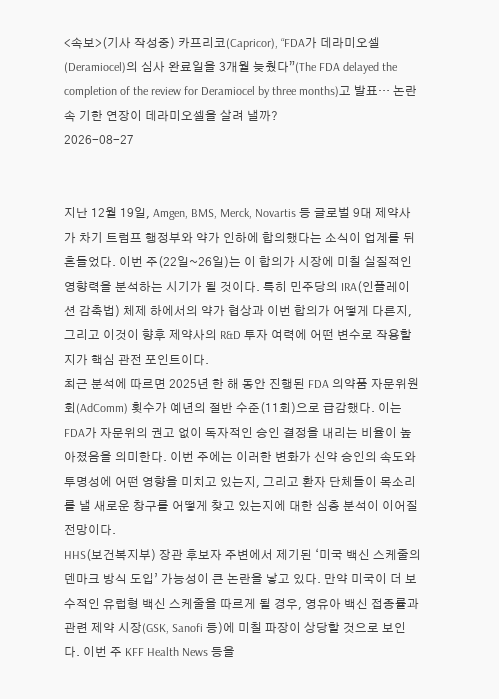<속보>(기사 작성중) 카프리코(Capricor), “FDA가 데라미오셀(Deramiocel)의 심사 완료일을 3개월 늦췄다”(The FDA delayed the completion of the review for Deramiocel by three months)고 발표… 논란 속 기한 연장이 데라미오셀을 살려 낼까?
2026-08-27


지난 12월 19일, Amgen, BMS, Merck, Novartis 등 글로벌 9대 제약사가 차기 트럼프 행정부와 약가 인하에 합의했다는 소식이 업계를 뒤흔들었다. 이번 주(22일~26일)는 이 합의가 시장에 미칠 실질적인 영향력을 분석하는 시기가 될 것이다. 특히 민주당의 IRA(인플레이션 감축법) 체제 하에서의 약가 협상과 이번 합의가 어떻게 다른지, 그리고 이것이 향후 제약사의 R&D 투자 여력에 어떤 변수로 작용할지가 핵심 관전 포인트이다.
최근 분석에 따르면 2025년 한 해 동안 진행된 FDA 의약품 자문위원회(AdComm) 횟수가 예년의 절반 수준(11회)으로 급감했다. 이는 FDA가 자문위의 권고 없이 독자적인 승인 결정을 내리는 비율이 높아졌음을 의미한다. 이번 주에는 이러한 변화가 신약 승인의 속도와 투명성에 어떤 영향을 미치고 있는지, 그리고 환자 단체들이 목소리를 낼 새로운 창구를 어떻게 찾고 있는지에 대한 심층 분석이 이어질 전망이다.
HHS(보건복지부) 장관 후보자 주변에서 제기된 ‘미국 백신 스케줄의 덴마크 방식 도입’ 가능성이 큰 논란을 낳고 있다. 만약 미국이 더 보수적인 유럽형 백신 스케줄을 따르게 될 경우, 영유아 백신 접종률과 관련 제약 시장(GSK, Sanofi 등)에 미칠 파장이 상당할 것으로 보인다. 이번 주 KFF Health News 등을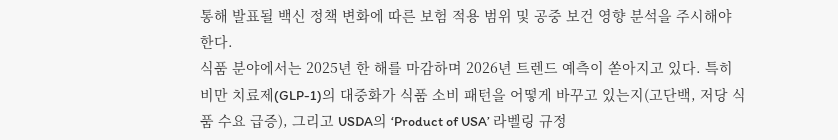통해 발표될 백신 정책 변화에 따른 보험 적용 범위 및 공중 보건 영향 분석을 주시해야 한다.
식품 분야에서는 2025년 한 해를 마감하며 2026년 트렌드 예측이 쏟아지고 있다. 특히 비만 치료제(GLP-1)의 대중화가 식품 소비 패턴을 어떻게 바꾸고 있는지(고단백, 저당 식품 수요 급증), 그리고 USDA의 ‘Product of USA’ 라벨링 규정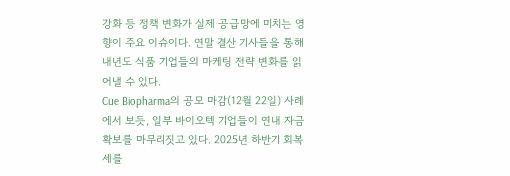강화 등 정책 변화가 실제 공급망에 미치는 영향이 주요 이슈이다. 연말 결산 기사들을 통해 내년도 식품 기업들의 마케팅 전략 변화를 읽어낼 수 있다.
Cue Biopharma의 공모 마감(12월 22일) 사례에서 보듯, 일부 바이오텍 기업들이 연내 자금 확보를 마무리짓고 있다. 2025년 하반기 회복세를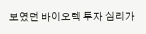보였던 바이오텍 투자 심리가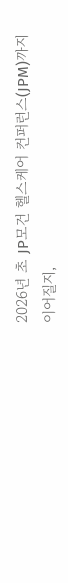2026년 초 JP모건 헬스케어 컨퍼런스(JPM)까지 이어질지,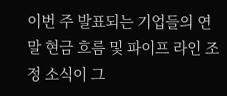이번 주 발표되는 기업들의 연말 현금 흐름 및 파이프 라인 조정 소식이 그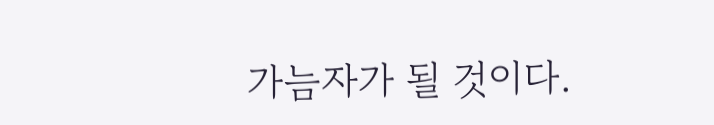가늠자가 될 것이다.